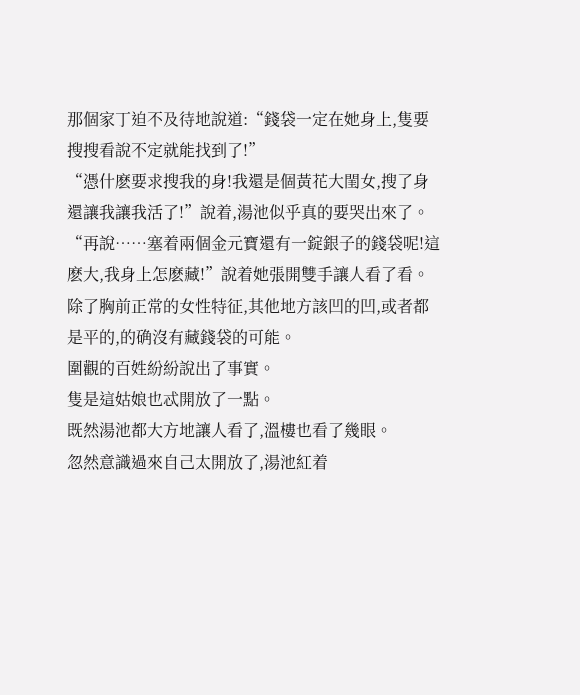那個家丁迫不及待地說道:“錢袋一定在她身上,隻要搜搜看說不定就能找到了!”
“憑什麽要求搜我的身!我還是個黃花大閨女,搜了身還讓我讓我活了!”說着,湯池似乎真的要哭出來了。
“再說……塞着兩個金元寶還有一錠銀子的錢袋呢!這麽大,我身上怎麽藏!”說着她張開雙手讓人看了看。
除了胸前正常的女性特征,其他地方該凹的凹,或者都是平的,的确沒有藏錢袋的可能。
圍觀的百姓紛紛說出了事實。
隻是這姑娘也忒開放了一點。
既然湯池都大方地讓人看了,溫樓也看了幾眼。
忽然意識過來自己太開放了,湯池紅着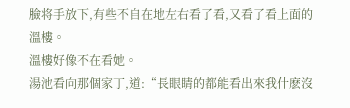臉将手放下,有些不自在地左右看了看,又看了看上面的溫樓。
溫樓好像不在看她。
湯池看向那個家丁,道:“長眼睛的都能看出來我什麽沒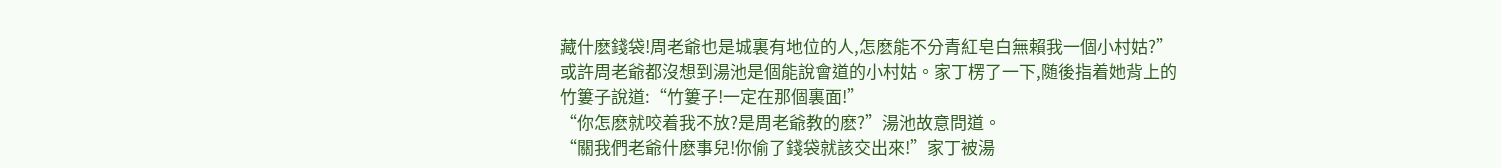藏什麽錢袋!周老爺也是城裏有地位的人,怎麽能不分青紅皂白無賴我一個小村姑?”
或許周老爺都沒想到湯池是個能說會道的小村姑。家丁楞了一下,随後指着她背上的竹簍子說道:“竹簍子!一定在那個裏面!”
“你怎麽就咬着我不放?是周老爺教的麽?”湯池故意問道。
“關我們老爺什麽事兒!你偷了錢袋就該交出來!”家丁被湯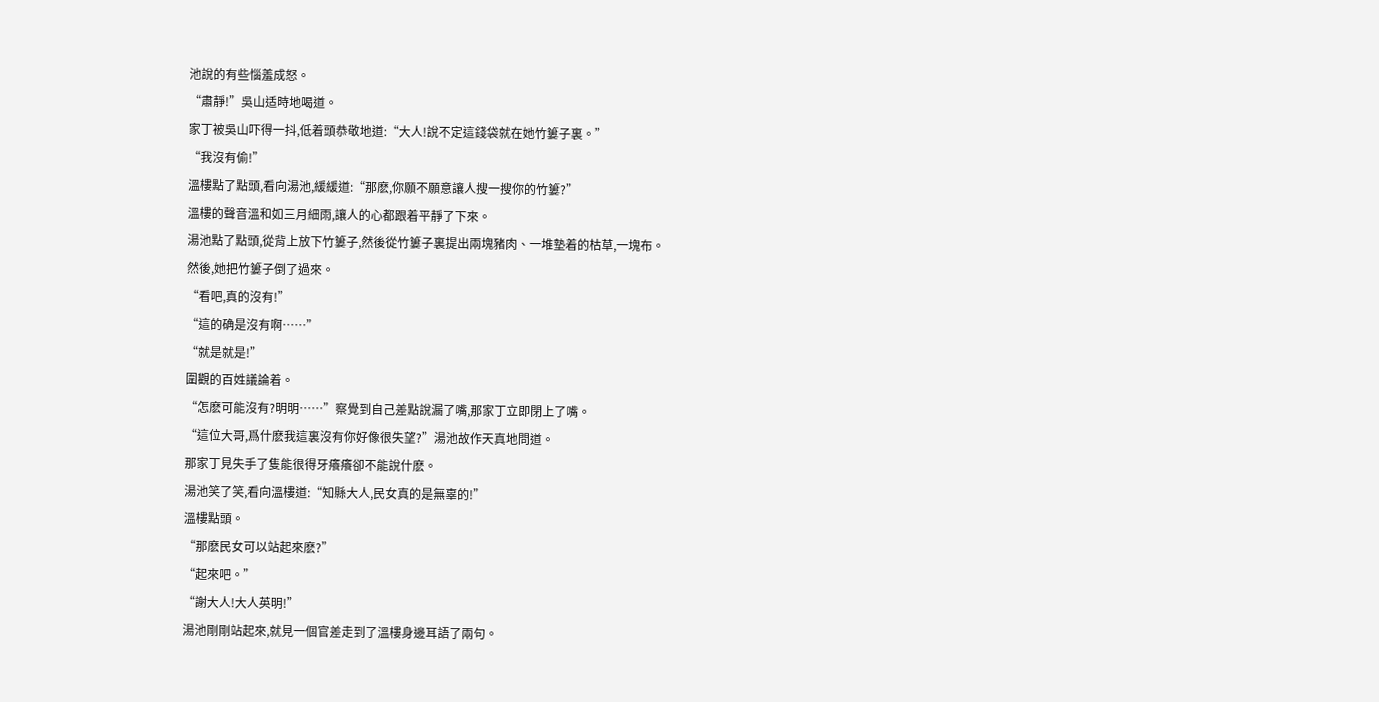池說的有些惱羞成怒。
“肅靜!”吳山适時地喝道。
家丁被吳山吓得一抖,低着頭恭敬地道:“大人!說不定這錢袋就在她竹簍子裏。”
“我沒有偷!”
溫樓點了點頭,看向湯池,緩緩道:“那麽,你願不願意讓人搜一搜你的竹簍?”
溫樓的聲音溫和如三月細雨,讓人的心都跟着平靜了下來。
湯池點了點頭,從背上放下竹簍子,然後從竹簍子裏提出兩塊豬肉、一堆墊着的枯草,一塊布。
然後,她把竹簍子倒了過來。
“看吧,真的沒有!”
“這的确是沒有啊……”
“就是就是!”
圍觀的百姓議論着。
“怎麽可能沒有?明明……”察覺到自己差點說漏了嘴,那家丁立即閉上了嘴。
“這位大哥,爲什麽我這裏沒有你好像很失望?”湯池故作天真地問道。
那家丁見失手了隻能很得牙癢癢卻不能說什麽。
湯池笑了笑,看向溫樓道:“知縣大人,民女真的是無辜的!”
溫樓點頭。
“那麽民女可以站起來麽?”
“起來吧。”
“謝大人!大人英明!”
湯池剛剛站起來,就見一個官差走到了溫樓身邊耳語了兩句。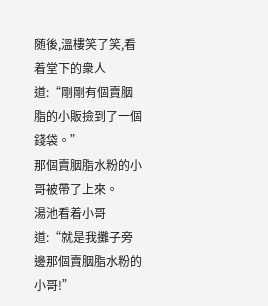随後,溫樓笑了笑,看着堂下的衆人道:“剛剛有個賣胭脂的小販撿到了一個錢袋。”
那個賣胭脂水粉的小哥被帶了上來。
湯池看着小哥道:“就是我攤子旁邊那個賣胭脂水粉的小哥!”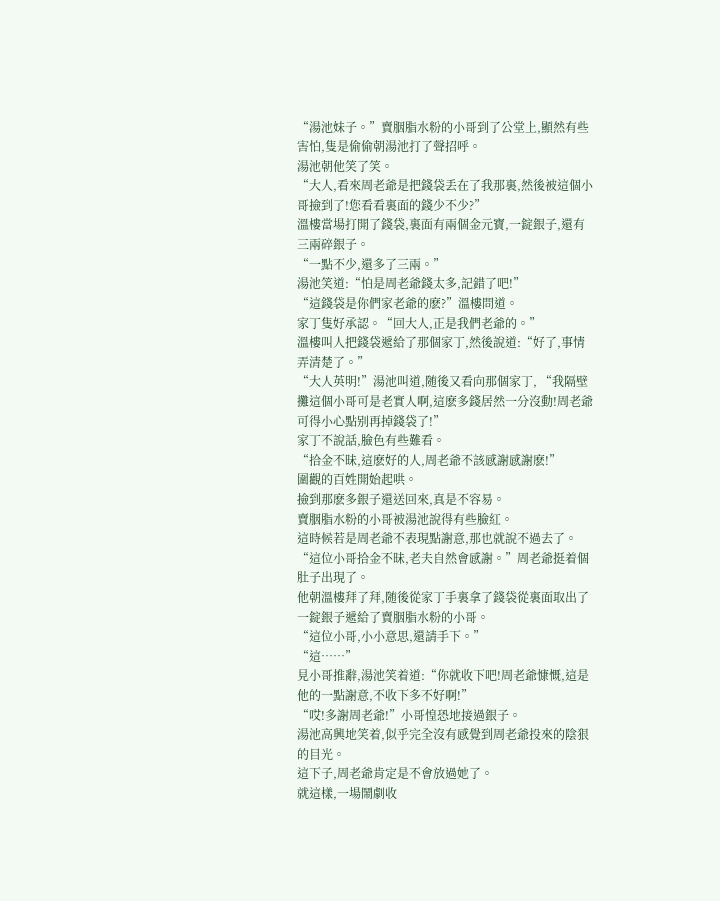“湯池妹子。”賣胭脂水粉的小哥到了公堂上,顯然有些害怕,隻是偷偷朝湯池打了聲招呼。
湯池朝他笑了笑。
“大人,看來周老爺是把錢袋丢在了我那裏,然後被這個小哥撿到了!您看看裏面的錢少不少?”
溫樓當場打開了錢袋,裏面有兩個金元寶,一錠銀子,還有三兩碎銀子。
“一點不少,還多了三兩。”
湯池笑道:“怕是周老爺錢太多,記錯了吧!”
“這錢袋是你們家老爺的麽?”溫樓問道。
家丁隻好承認。“回大人,正是我們老爺的。”
溫樓叫人把錢袋遞給了那個家丁,然後說道:“好了,事情弄清楚了。”
“大人英明!”湯池叫道,随後又看向那個家丁, “我隔壁攤這個小哥可是老實人啊,這麽多錢居然一分沒動!周老爺可得小心點别再掉錢袋了!”
家丁不說話,臉色有些難看。
“拾金不昧,這麽好的人,周老爺不該感謝感謝麽!”
圍觀的百姓開始起哄。
撿到那麽多銀子還送回來,真是不容易。
賣胭脂水粉的小哥被湯池說得有些臉紅。
這時候若是周老爺不表現點謝意,那也就說不過去了。
“這位小哥拾金不昧,老夫自然會感謝。”周老爺挺着個肚子出現了。
他朝溫樓拜了拜,随後從家丁手裏拿了錢袋從裏面取出了一錠銀子遞給了賣胭脂水粉的小哥。
“這位小哥,小小意思,還請手下。”
“這……”
見小哥推辭,湯池笑着道:“你就收下吧!周老爺慷慨,這是他的一點謝意,不收下多不好啊!”
“哎!多謝周老爺!”小哥惶恐地接過銀子。
湯池高興地笑着,似乎完全沒有感覺到周老爺投來的陰狠的目光。
這下子,周老爺肯定是不會放過她了。
就這樣,一場鬧劇收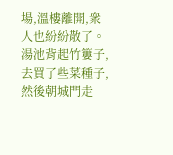場,溫樓離開,衆人也紛紛散了。
湯池背起竹簍子,去買了些菜種子,然後朝城門走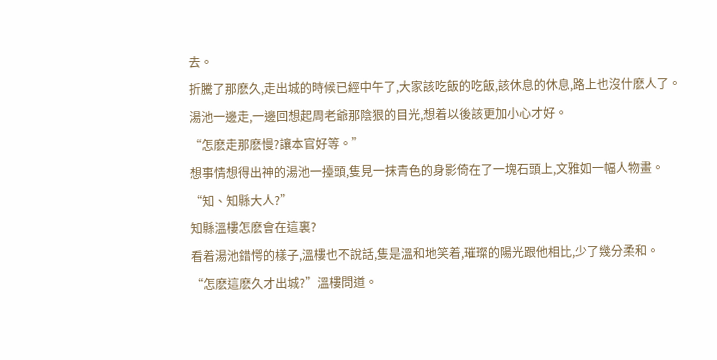去。
折騰了那麽久,走出城的時候已經中午了,大家該吃飯的吃飯,該休息的休息,路上也沒什麽人了。
湯池一邊走,一邊回想起周老爺那陰狠的目光,想着以後該更加小心才好。
“怎麽走那麽慢?讓本官好等。”
想事情想得出神的湯池一擡頭,隻見一抹青色的身影倚在了一塊石頭上,文雅如一幅人物畫。
“知、知縣大人?”
知縣溫樓怎麽會在這裏?
看着湯池錯愕的樣子,溫樓也不說話,隻是溫和地笑着,璀璨的陽光跟他相比,少了幾分柔和。
“怎麽這麽久才出城?”溫樓問道。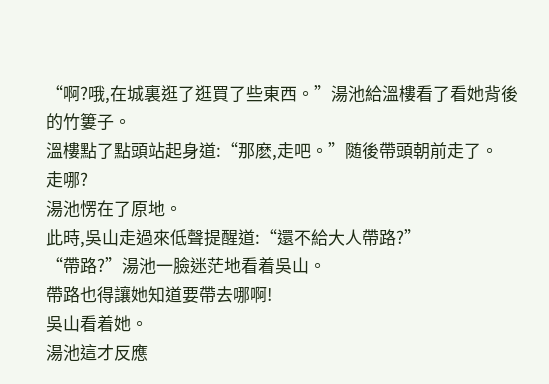“啊?哦,在城裏逛了逛買了些東西。”湯池給溫樓看了看她背後的竹簍子。
溫樓點了點頭站起身道:“那麽,走吧。”随後帶頭朝前走了。
走哪?
湯池愣在了原地。
此時,吳山走過來低聲提醒道:“還不給大人帶路?”
“帶路?”湯池一臉迷茫地看着吳山。
帶路也得讓她知道要帶去哪啊!
吳山看着她。
湯池這才反應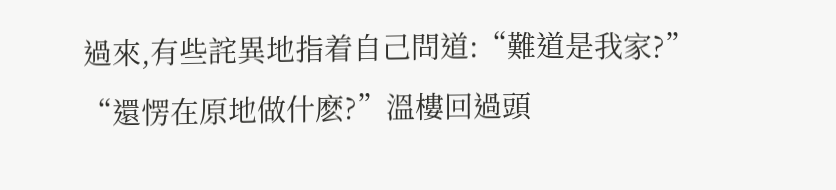過來,有些詫異地指着自己問道:“難道是我家?”
“還愣在原地做什麽?”溫樓回過頭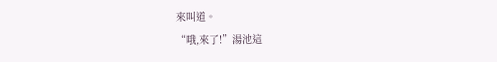來叫道。
“哦,來了!”湯池這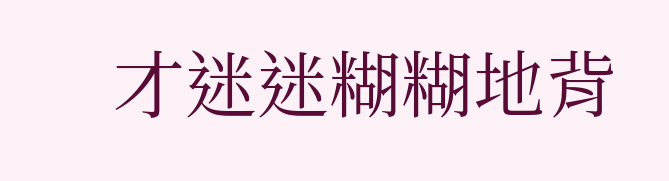才迷迷糊糊地背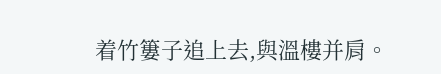着竹簍子追上去,與溫樓并肩。